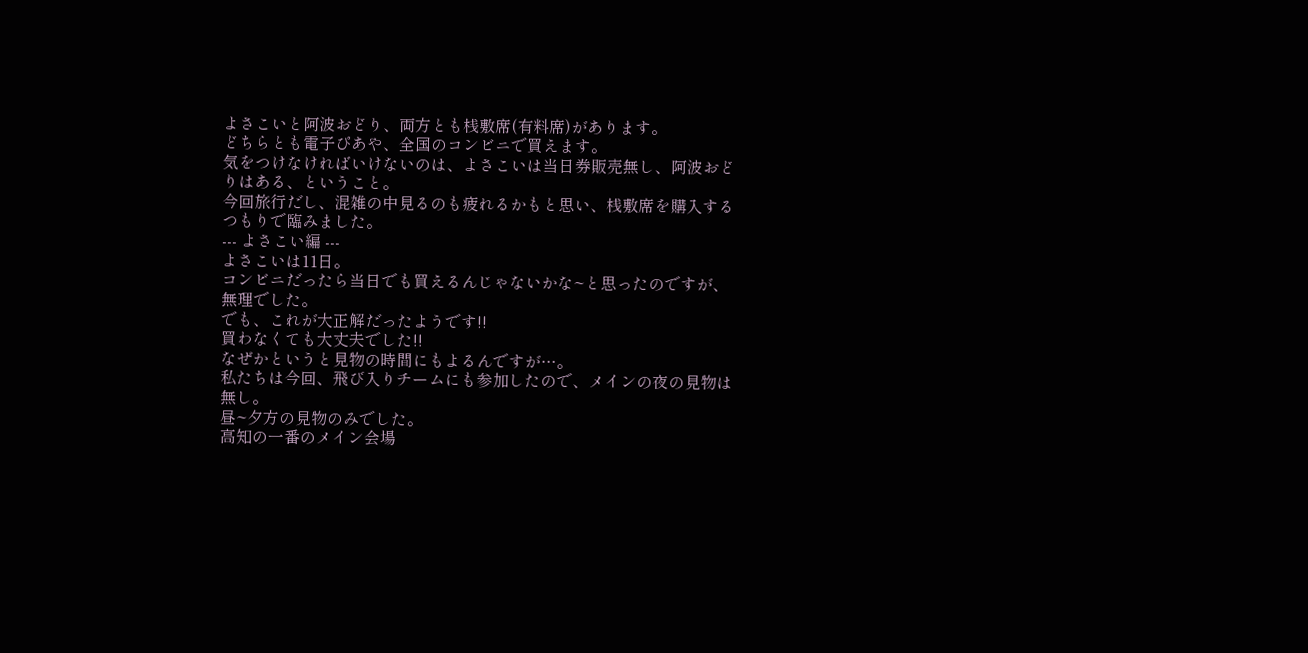よさこいと阿波おどり、両方とも桟敷席(有料席)があります。
どちらとも電子ぴあや、全国のコンビニで買えます。
気をつけなければいけないのは、よさこいは当日券販売無し、阿波おどりはある、ということ。
今回旅行だし、混雑の中見るのも疲れるかもと思い、桟敷席を購入するつもりで臨みました。
--- よさこい編 ---
よさこいは11日。
コンビニだったら当日でも買えるんじゃないかな~と思ったのですが、無理でした。
でも、これが大正解だったようです!!
買わなくても大丈夫でした!!
なぜかというと見物の時間にもよるんですが…。
私たちは今回、飛び入りチームにも参加したので、メインの夜の見物は無し。
昼~夕方の見物のみでした。
高知の一番のメイン会場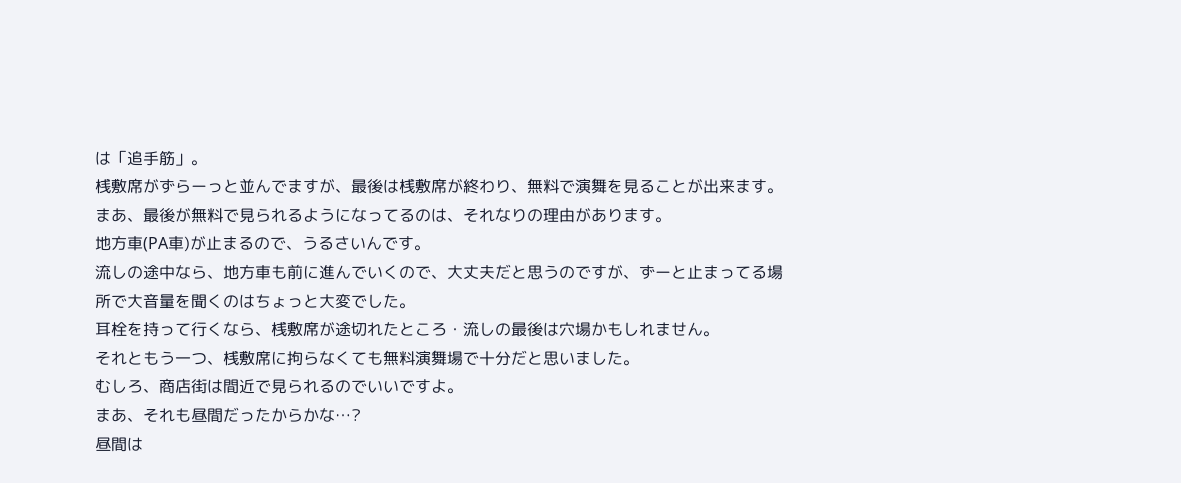は「追手筋」。
桟敷席がずらーっと並んでますが、最後は桟敷席が終わり、無料で演舞を見ることが出来ます。
まあ、最後が無料で見られるようになってるのは、それなりの理由があります。
地方車(PA車)が止まるので、うるさいんです。
流しの途中なら、地方車も前に進んでいくので、大丈夫だと思うのですが、ずーと止まってる場所で大音量を聞くのはちょっと大変でした。
耳栓を持って行くなら、桟敷席が途切れたところ・流しの最後は穴場かもしれません。
それともう一つ、桟敷席に拘らなくても無料演舞場で十分だと思いました。
むしろ、商店街は間近で見られるのでいいですよ。
まあ、それも昼間だったからかな…?
昼間は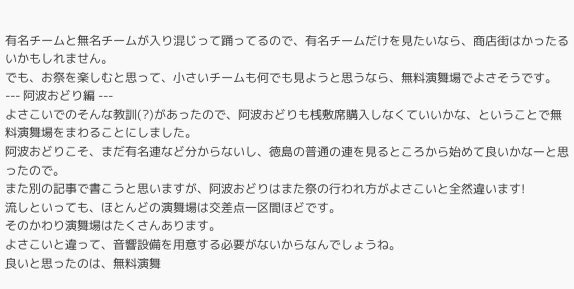有名チームと無名チームが入り混じって踊ってるので、有名チームだけを見たいなら、商店街はかったるいかもしれません。
でも、お祭を楽しむと思って、小さいチームも何でも見ようと思うなら、無料演舞場でよさそうです。
--- 阿波おどり編 ---
よさこいでのそんな教訓(?)があったので、阿波おどりも桟敷席購入しなくていいかな、ということで無料演舞場をまわることにしました。
阿波おどりこそ、まだ有名連など分からないし、徳島の普通の連を見るところから始めて良いかなーと思ったので。
また別の記事で書こうと思いますが、阿波おどりはまた祭の行われ方がよさこいと全然違います!
流しといっても、ほとんどの演舞場は交差点一区間ほどです。
そのかわり演舞場はたくさんあります。
よさこいと違って、音響設備を用意する必要がないからなんでしょうね。
良いと思ったのは、無料演舞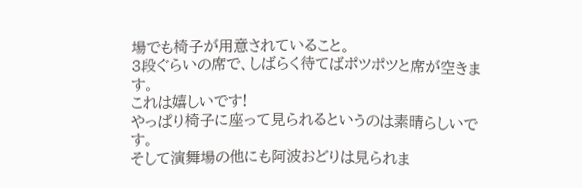場でも椅子が用意されていること。
3段ぐらいの席で、しばらく待てばポツポツと席が空きます。
これは嬉しいです!
やっぱり椅子に座って見られるというのは素晴らしいです。
そして演舞場の他にも阿波おどりは見られま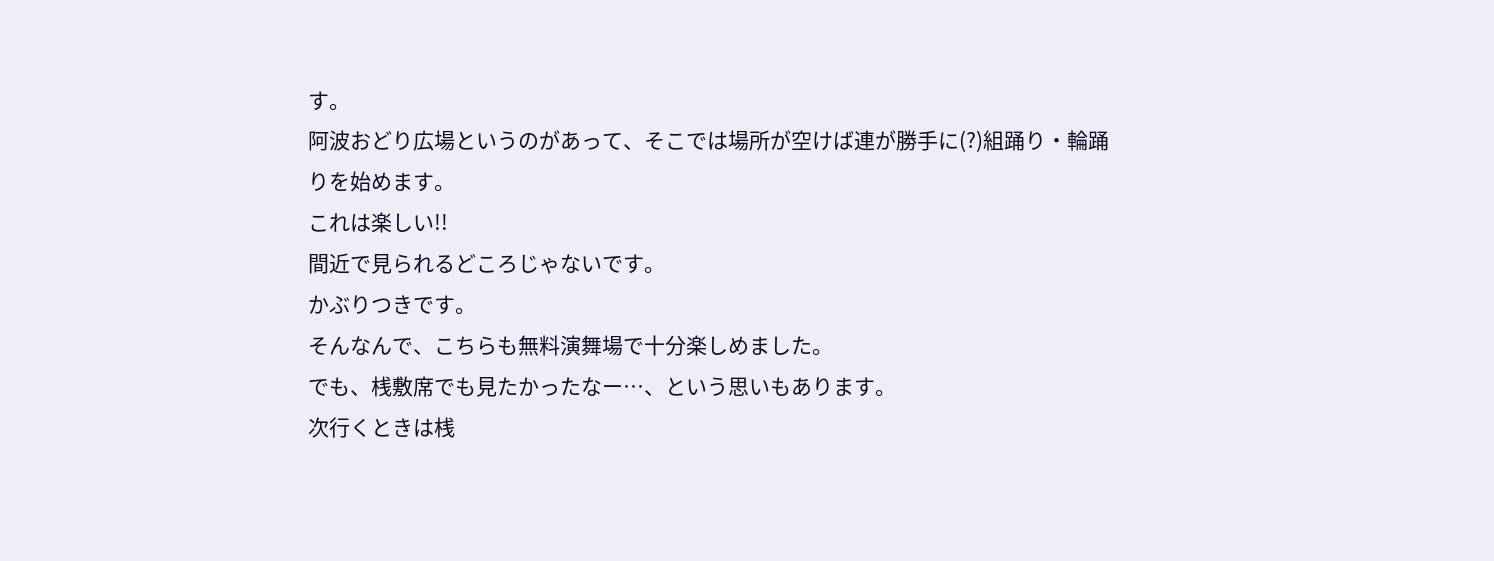す。
阿波おどり広場というのがあって、そこでは場所が空けば連が勝手に(?)組踊り・輪踊りを始めます。
これは楽しい!!
間近で見られるどころじゃないです。
かぶりつきです。
そんなんで、こちらも無料演舞場で十分楽しめました。
でも、桟敷席でも見たかったなー…、という思いもあります。
次行くときは桟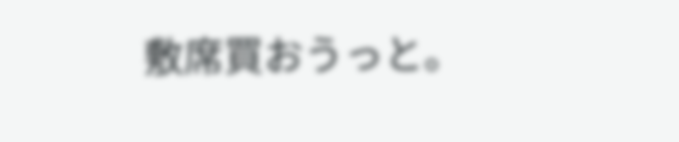敷席買おうっと。